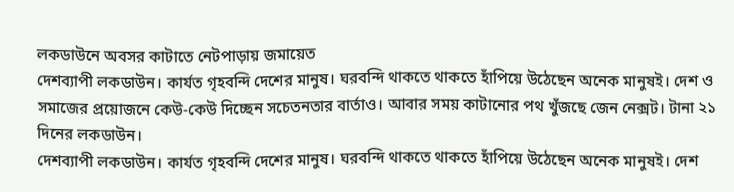লকডাউনে অবসর কাটাতে নেটপাড়ায় জমায়েত
দেশব্যাপী লকডাউন। কার্যত গৃহবন্দি দেশের মানুষ। ঘরবন্দি থাকতে থাকতে হাঁপিয়ে উঠেছেন অনেক মানুষই। দেশ ও সমাজের প্রয়োজনে কেউ-কেউ দিচ্ছেন সচেতনতার বার্তাও। আবার সময় কাটানোর পথ খুঁজছে জেন নেক্সট। টানা ২১ দিনের লকডাউন।
দেশব্যাপী লকডাউন। কার্যত গৃহবন্দি দেশের মানুষ। ঘরবন্দি থাকতে থাকতে হাঁপিয়ে উঠেছেন অনেক মানুষই। দেশ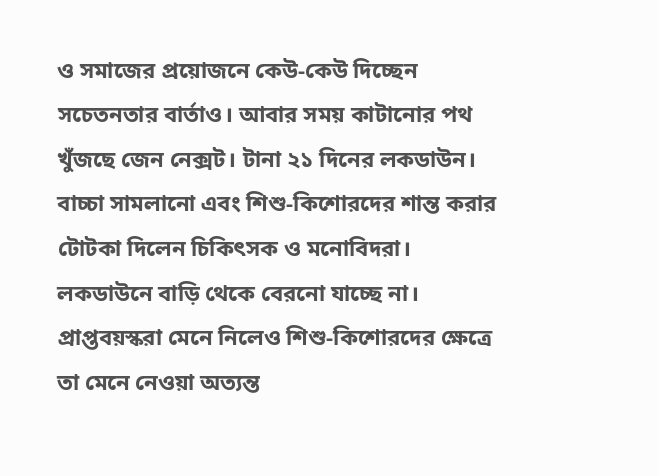ও সমাজের প্রয়োজনে কেউ-কেউ দিচ্ছেন সচেতনতার বার্তাও। আবার সময় কাটানোর পথ খুঁজছে জেন নেক্সট। টানা ২১ দিনের লকডাউন।
বাচ্চা সামলানো এবং শিশু-কিশোরদের শান্ত করার টোটকা দিলেন চিকিৎসক ও মনোবিদরা। লকডাউনে বাড়ি থেকে বেরনো যাচ্ছে না। প্রাপ্তবয়স্করা মেনে নিলেও শিশু-কিশোরদের ক্ষেত্রে তা মেনে নেওয়া অত্যন্ত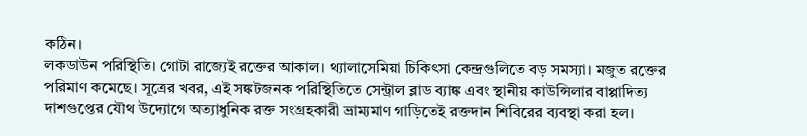কঠিন।
লকডাউন পরিস্থিতি। গোটা রাজ্যেই রক্তের আকাল। থ্যালাসেমিয়া চিকিৎসা কেন্দ্রগুলিতে বড় সমস্যা। মজুত রক্তের পরিমাণ কমেছে। সূত্রের খবর, এই সঙ্কটজনক পরিস্থিতিতে সেন্ট্রাল ব্লাড ব্যাঙ্ক এবং স্থানীয় কাউন্সিলার বাপ্পাদিত্য দাশগুপ্তের যৌথ উদ্যোগে অত্যাধুনিক রক্ত সংগ্রহকারী ভ্রাম্যমাণ গাড়িতেই রক্তদান শিবিরের ব্যবস্থা করা হল।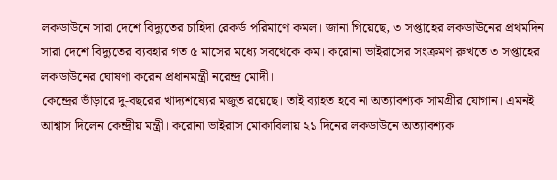লকডাউনে সারা দেশে বিদ্যুতের চাহিদা রেকর্ড পরিমাণে কমল। জানা গিয়েছে, ৩ সপ্তাহের লকডাঊনের প্রথমদিন সারা দেশে বিদ্যুতের ব্যবহার গত ৫ মাসের মধ্যে সবথেকে কম। করোনা ভাইরাসের সংক্রমণ রুখতে ৩ সপ্তাহের লকডাউনের ঘোষণা করেন প্রধানমন্ত্রী নরেন্দ্র মোদী।
কেন্দ্রের ভাঁড়ারে দু-বছরের খাদ্যশষ্যের মজুত রয়েছে। তাই ব্যাহত হবে না অত্যাবশ্যক সামগ্রীর যোগান। এমনই আশ্বাস দিলেন কেন্দ্রীয় মন্ত্রী। করোনা ভাইরাস মোকাবিলায় ২১ দিনের লকডাউনে অত্যাবশ্যক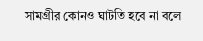সামগ্রীর কোনও ঘাটতি হবে না বলে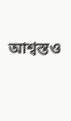আশ্বস্তও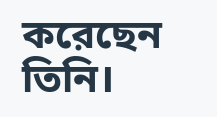করেছেন তিনি।